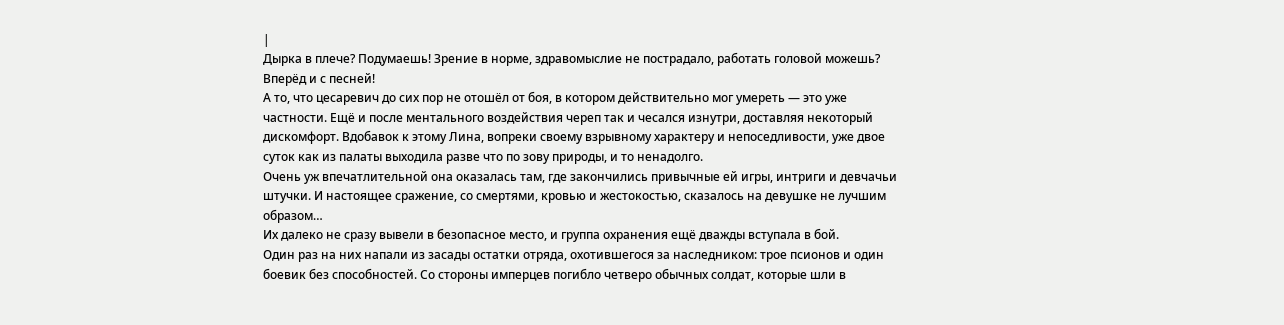|
Дырка в плече? Подумаешь! Зрение в норме, здравомыслие не пострадало, работать головой можешь? Вперёд и с песней!
А то, что цесаревич до сих пор не отошёл от боя, в котором действительно мог умереть — это уже частности. Ещё и после ментального воздействия череп так и чесался изнутри, доставляя некоторый дискомфорт. Вдобавок к этому Лина, вопреки своему взрывному характеру и непоседливости, уже двое суток как из палаты выходила разве что по зову природы, и то ненадолго.
Очень уж впечатлительной она оказалась там, где закончились привычные ей игры, интриги и девчачьи штучки. И настоящее сражение, со смертями, кровью и жестокостью, сказалось на девушке не лучшим образом…
Их далеко не сразу вывели в безопасное место, и группа охранения ещё дважды вступала в бой.
Один раз на них напали из засады остатки отряда, охотившегося за наследником: трое псионов и один боевик без способностей. Со стороны имперцев погибло четверо обычных солдат, которые шли в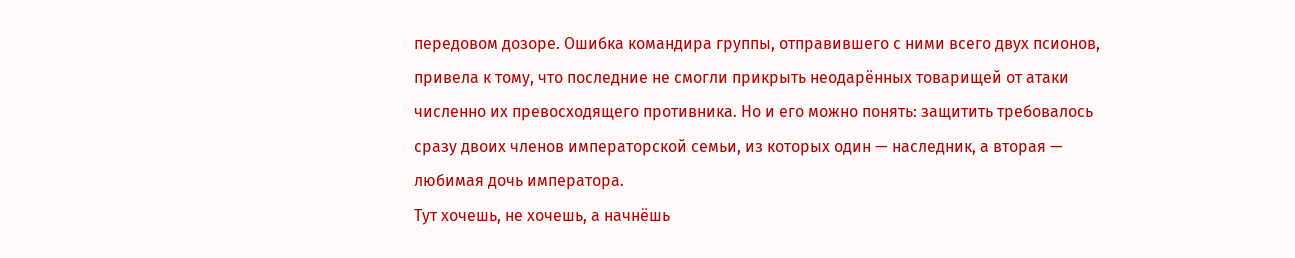передовом дозоре. Ошибка командира группы, отправившего с ними всего двух псионов, привела к тому, что последние не смогли прикрыть неодарённых товарищей от атаки численно их превосходящего противника. Но и его можно понять: защитить требовалось сразу двоих членов императорской семьи, из которых один — наследник, а вторая — любимая дочь императора.
Тут хочешь, не хочешь, а начнёшь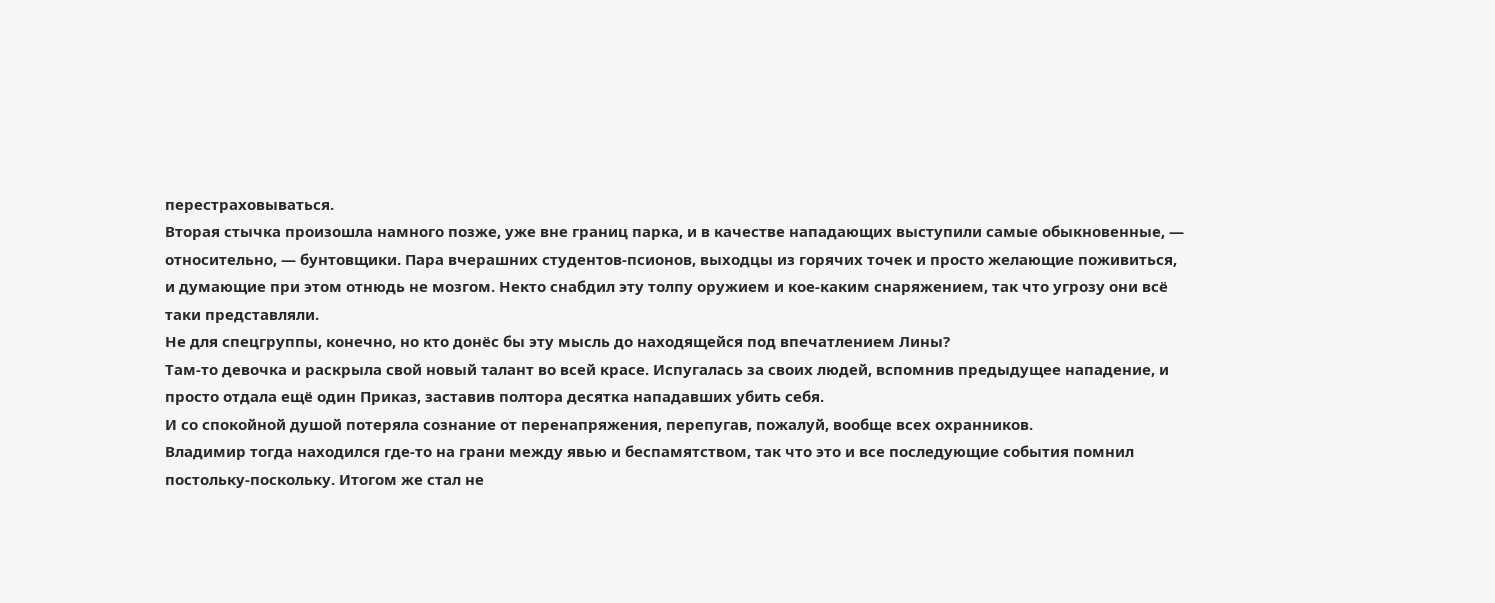перестраховываться.
Вторая стычка произошла намного позже, уже вне границ парка, и в качестве нападающих выступили самые обыкновенные, — относительно, — бунтовщики. Пара вчерашних студентов-псионов, выходцы из горячих точек и просто желающие поживиться, и думающие при этом отнюдь не мозгом. Некто снабдил эту толпу оружием и кое-каким снаряжением, так что угрозу они всё таки представляли.
Не для спецгруппы, конечно, но кто донёс бы эту мысль до находящейся под впечатлением Лины?
Там-то девочка и раскрыла свой новый талант во всей красе. Испугалась за своих людей, вспомнив предыдущее нападение, и просто отдала ещё один Приказ, заставив полтора десятка нападавших убить себя.
И со спокойной душой потеряла сознание от перенапряжения, перепугав, пожалуй, вообще всех охранников.
Владимир тогда находился где-то на грани между явью и беспамятством, так что это и все последующие события помнил постольку-поскольку. Итогом же стал не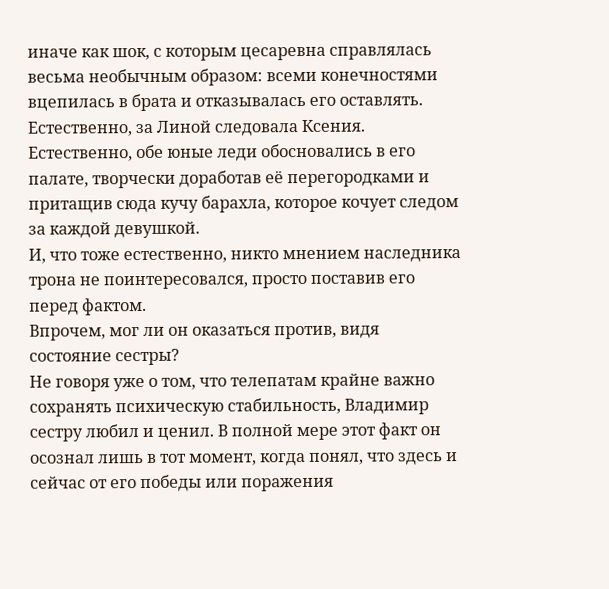иначе как шок, с которым цесаревна справлялась весьма необычным образом: всеми конечностями вцепилась в брата и отказывалась его оставлять.
Естественно, за Линой следовала Ксения.
Естественно, обе юные леди обосновались в его палате, творчески доработав её перегородками и притащив сюда кучу барахла, которое кочует следом за каждой девушкой.
И, что тоже естественно, никто мнением наследника трона не поинтересовался, просто поставив его перед фактом.
Впрочем, мог ли он оказаться против, видя состояние сестры?
Не говоря уже о том, что телепатам крайне важно сохранять психическую стабильность, Владимир сестру любил и ценил. В полной мере этот факт он осознал лишь в тот момент, когда понял, что здесь и сейчас от его победы или поражения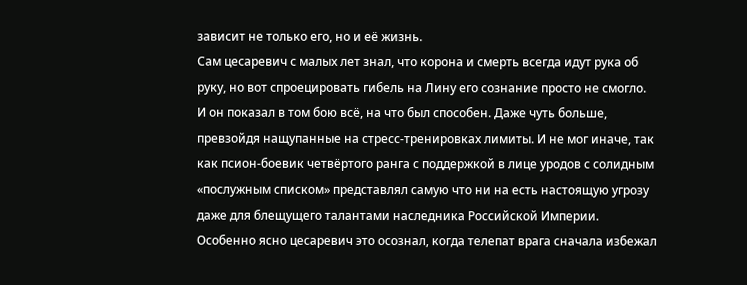зависит не только его, но и её жизнь.
Сам цесаревич с малых лет знал, что корона и смерть всегда идут рука об руку, но вот спроецировать гибель на Лину его сознание просто не смогло.
И он показал в том бою всё, на что был способен. Даже чуть больше, превзойдя нащупанные на стресс-тренировках лимиты. И не мог иначе, так как псион-боевик четвёртого ранга с поддержкой в лице уродов с солидным «послужным списком» представлял самую что ни на есть настоящую угрозу даже для блещущего талантами наследника Российской Империи.
Особенно ясно цесаревич это осознал, когда телепат врага сначала избежал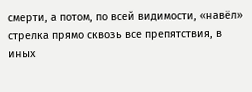смерти, а потом, по всей видимости, «навёл» стрелка прямо сквозь все препятствия, в иных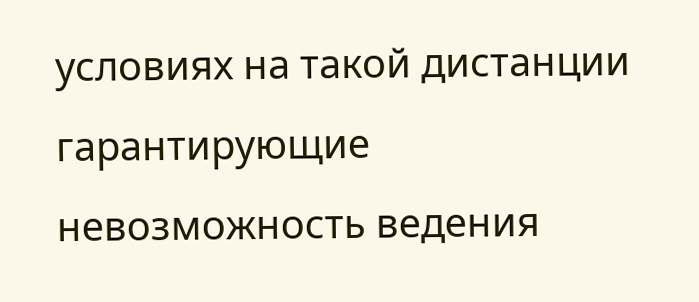условиях на такой дистанции гарантирующие невозможность ведения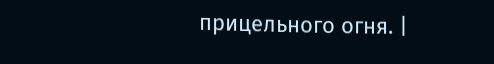прицельного огня. |